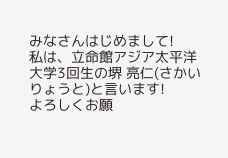みなさんはじめまして!
私は、立命館アジア太平洋大学3回生の堺 亮仁(さかい りょうと)と言います!
よろしくお願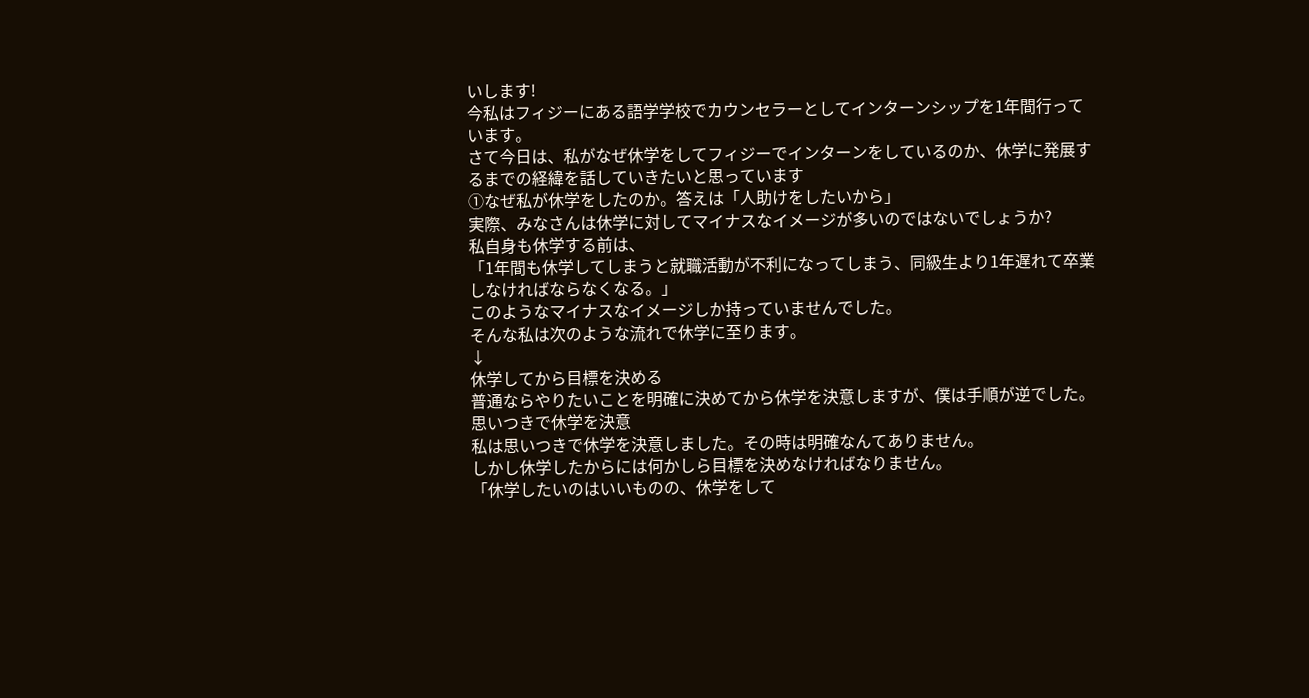いします!
今私はフィジーにある語学学校でカウンセラーとしてインターンシップを1年間行っています。
さて今日は、私がなぜ休学をしてフィジーでインターンをしているのか、休学に発展するまでの経緯を話していきたいと思っています
①なぜ私が休学をしたのか。答えは「人助けをしたいから」
実際、みなさんは休学に対してマイナスなイメージが多いのではないでしょうか?
私自身も休学する前は、
「1年間も休学してしまうと就職活動が不利になってしまう、同級生より1年遅れて卒業しなければならなくなる。」
このようなマイナスなイメージしか持っていませんでした。
そんな私は次のような流れで休学に至ります。
↓
休学してから目標を決める
普通ならやりたいことを明確に決めてから休学を決意しますが、僕は手順が逆でした。
思いつきで休学を決意
私は思いつきで休学を決意しました。その時は明確なんてありません。
しかし休学したからには何かしら目標を決めなければなりません。
「休学したいのはいいものの、休学をして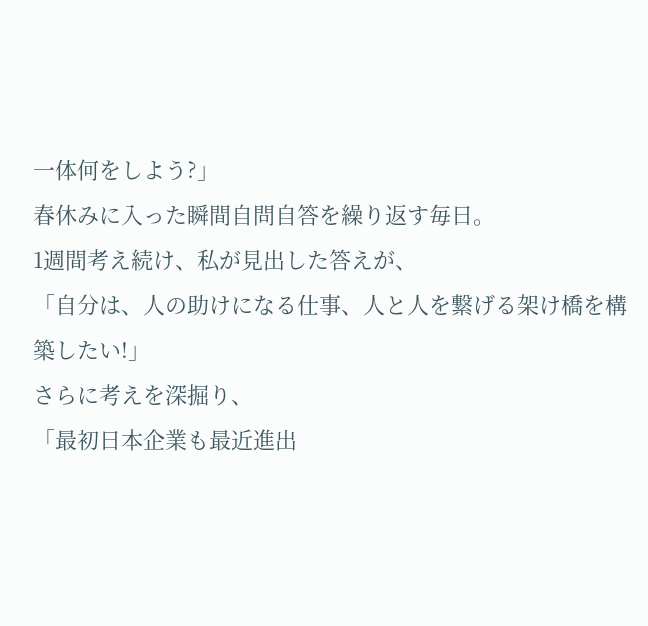一体何をしよう?」
春休みに入った瞬間自問自答を繰り返す毎日。
1週間考え続け、私が見出した答えが、
「自分は、人の助けになる仕事、人と人を繋げる架け橋を構築したい!」
さらに考えを深掘り、
「最初日本企業も最近進出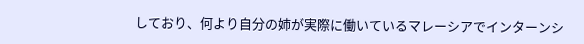しており、何より自分の姉が実際に働いているマレーシアでインターンシ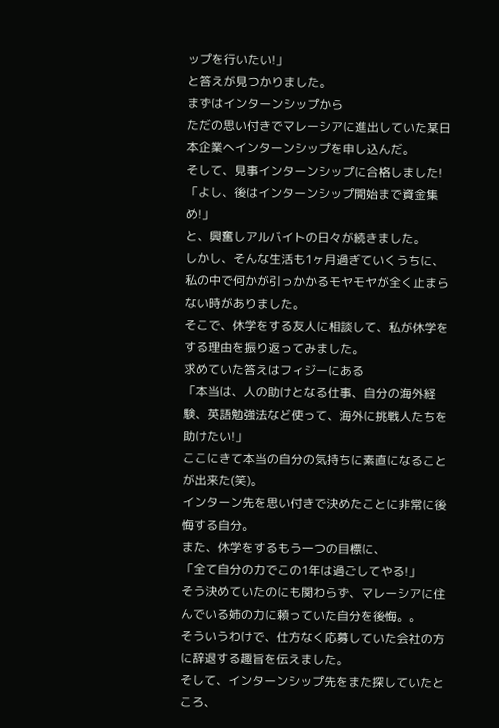ップを行いたい!」
と答えが見つかりました。
まずはインターンシップから
ただの思い付きでマレーシアに進出していた某日本企業へインターンシップを申し込んだ。
そして、見事インターンシップに合格しました!
「よし、後はインターンシップ開始まで資金集め!」
と、興奮しアルバイトの日々が続きました。
しかし、そんな生活も1ヶ月過ぎていくうちに、私の中で何かが引っかかるモヤモヤが全く止まらない時がありました。
そこで、休学をする友人に相談して、私が休学をする理由を振り返ってみました。
求めていた答えはフィジーにある
「本当は、人の助けとなる仕事、自分の海外経験、英語勉強法など使って、海外に挑戦人たちを助けたい!」
ここにきて本当の自分の気持ちに素直になることが出来た(笑)。
インターン先を思い付きで決めたことに非常に後悔する自分。
また、休学をするもう一つの目標に、
「全て自分の力でこの1年は過ごしてやる!」
そう決めていたのにも関わらず、マレーシアに住んでいる姉の力に頼っていた自分を後悔。。
そういうわけで、仕方なく応募していた会社の方に辞退する趣旨を伝えました。
そして、インターンシップ先をまた探していたところ、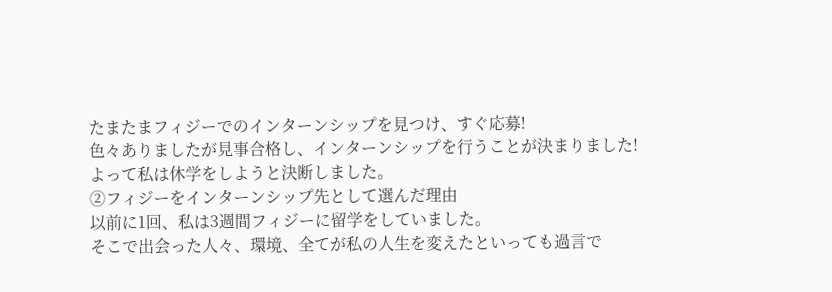たまたまフィジーでのインターンシップを見つけ、すぐ応募!
色々ありましたが見事合格し、インターンシップを行うことが決まりました!
よって私は休学をしようと決断しました。
②フィジーをインターンシップ先として選んだ理由
以前に1回、私は3週間フィジーに留学をしていました。
そこで出会った人々、環境、全てが私の人生を変えたといっても過言で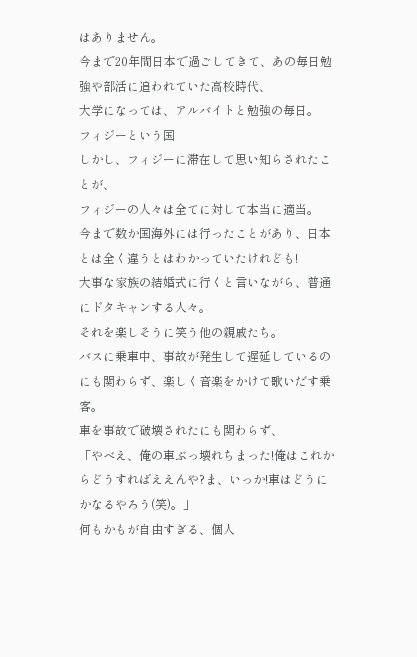はありません。
今まで20年間日本で過ごしてきて、あの毎日勉強や部活に追われていた高校時代、
大学になっては、アルバイトと勉強の毎日。
フィジーという国
しかし、フィジーに滞在して思い知らされたことが、
フィジーの人々は全てに対して本当に適当。
今まで数か国海外には行ったことがあり、日本とは全く違うとはわかっていたけれども!
大事な家族の結婚式に行くと言いながら、普通にドタキャンする人々。
それを楽しそうに笑う他の親戚たち。
バスに乗車中、事故が発生して遅延しているのにも関わらず、楽しく音楽をかけて歌いだす乗客。
車を事故で破壊されたにも関わらず、
「やべえ、俺の車ぶっ壊れちまった!俺はこれからどうすればええんや?ま、いっか!車はどうにかなるやろう(笑)。」
何もかもが自由すぎる、個人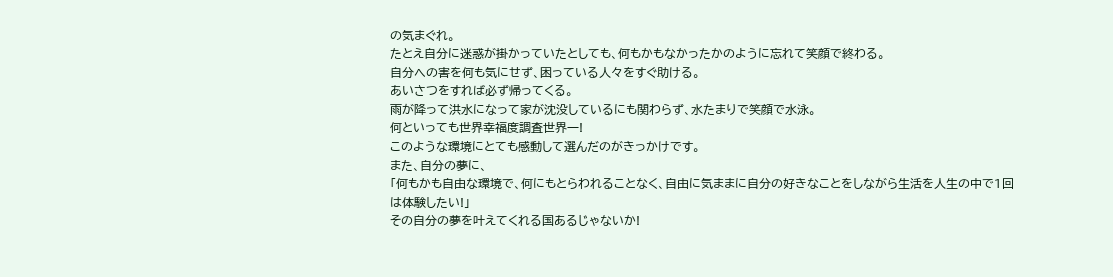の気まぐれ。
たとえ自分に迷惑が掛かっていたとしても、何もかもなかったかのように忘れて笑顔で終わる。
自分への害を何も気にせず、困っている人々をすぐ助ける。
あいさつをすれば必ず帰ってくる。
雨が降って洪水になって家が沈没しているにも関わらず、水たまりで笑顔で水泳。
何といっても世界幸福度調査世界一!
このような環境にとても感動して選んだのがきっかけです。
また、自分の夢に、
「何もかも自由な環境で、何にもとらわれることなく、自由に気ままに自分の好きなことをしながら生活を人生の中で1回は体験したい!」
その自分の夢を叶えてくれる国あるじゃないか!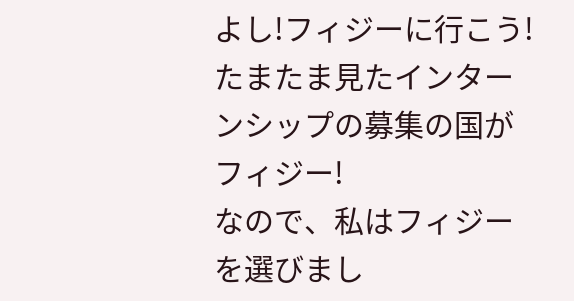よし!フィジーに行こう!
たまたま見たインターンシップの募集の国がフィジー!
なので、私はフィジーを選びまし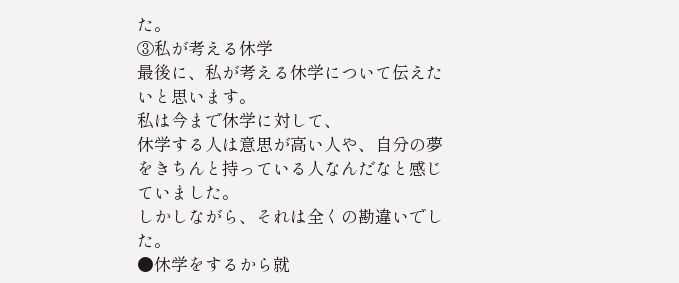た。
③私が考える休学
最後に、私が考える休学について伝えたいと思います。
私は今まで休学に対して、
休学する人は意思が高い人や、自分の夢をきちんと持っている人なんだなと感じていました。
しかしながら、それは全くの勘違いでした。
●休学をするから就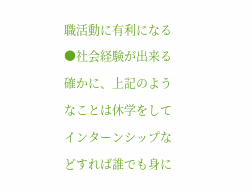職活動に有利になる
●社会経験が出来る
確かに、上記のようなことは休学をしてインターンシップなどすれば誰でも身に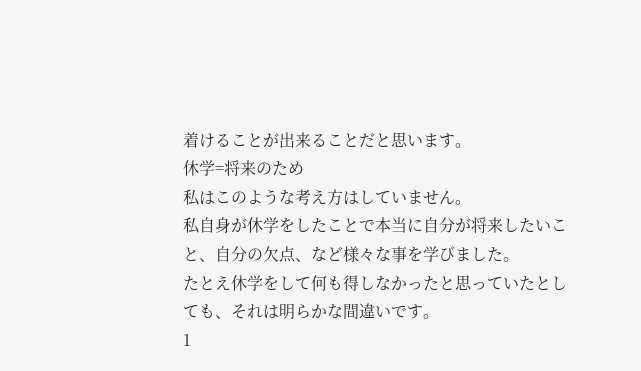着けることが出来ることだと思います。
休学=将来のため
私はこのような考え方はしていません。
私自身が休学をしたことで本当に自分が将来したいこと、自分の欠点、など様々な事を学びました。
たとえ休学をして何も得しなかったと思っていたとしても、それは明らかな間違いです。
1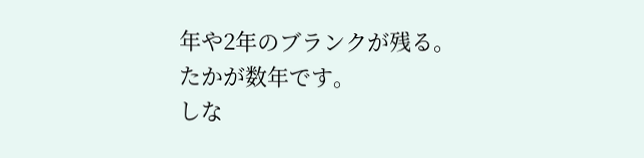年や2年のブランクが残る。
たかが数年です。
しな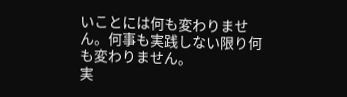いことには何も変わりません。何事も実践しない限り何も変わりません。
実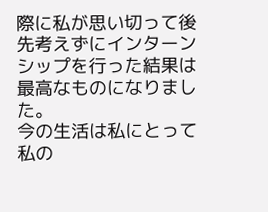際に私が思い切って後先考えずにインターンシップを行った結果は最高なものになりました。
今の生活は私にとって私の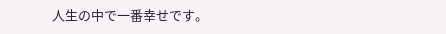人生の中で一番幸せです。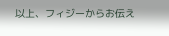以上、フィジーからお伝え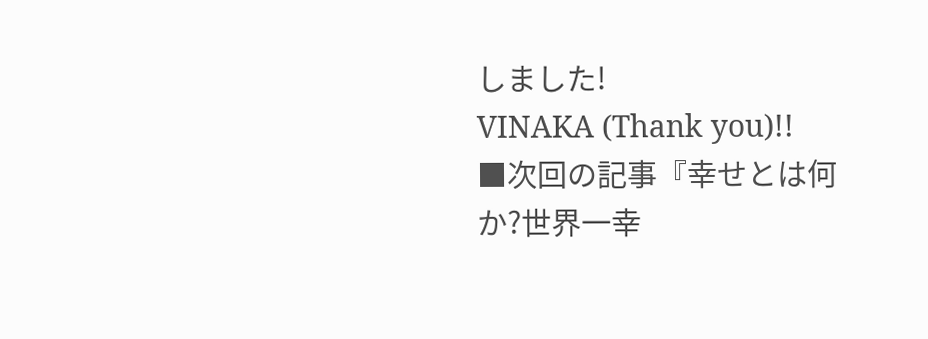しました!
VINAKA (Thank you)!!
■次回の記事『幸せとは何か?世界一幸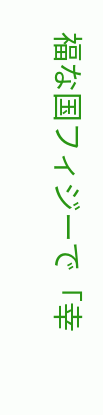福な国フィジーで「幸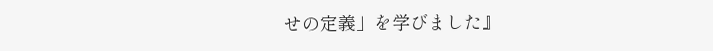せの定義」を学びました』